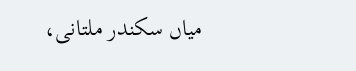میاں سکندر ملتانی،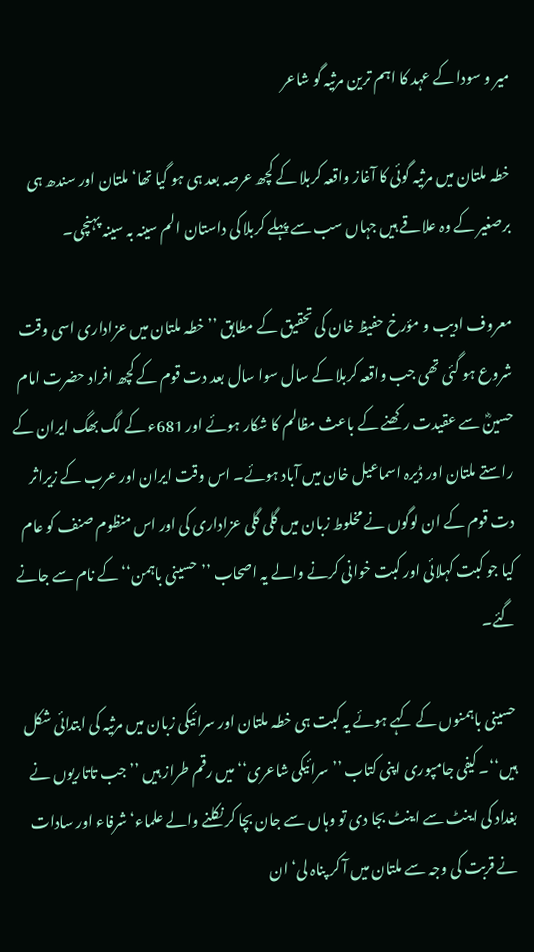میر و سودا کے عہد کا اہم ترین مرثیہ گو شاعر

خطہ ملتان میں مرثیہ گوئی کا آغاز واقعہ کربلا کے کچھ عرصہ بعد ہی ہو گیا تھا‘ ملتان اور سندھ ہی برصغیر کے وہ علاقے ہیں جہاں سب سے پہلے کربلا کی داستان الم سینہ بہ سینہ پہنچی۔

معروف ادیب و مؤرخ حفیظ خان کی تحقیق کے مطابق ’’خطہ ملتان میں عزاداری اسی وقت شروع ہو گئی تھی جب واقعہ کربلا کے سال سوا سال بعد دت قوم کے کچھ افراد حضرت امام حسینؓ سے عقیدت رکھنے کے باعث مظالم کا شکار ہوئے اور 681ء کے لگ بھگ ایران کے راستے ملتان اور ڈیرہ اسماعیل خان میں آباد ہوئے۔ اس وقت ایران اور عرب کے زیراثر دت قوم کے ان لوگوں نے مخلوط زبان میں گلی گلی عزاداری کی اور اس منظوم صنف کو عام کیا جو کبت کہلائی اور کبت خوانی کرنے والے یہ اصحاب ’’حسینی باہمن‘‘ کے نام سے جانے گئے۔

حسینی باہمنوں کے کہے ہوئے یہ کبت ہی خطہ ملتان اور سرائیکی زبان میں مرثیہ کی ابتدائی شکل ہیں‘‘۔ کیفی جامپوری اپنی کتاب ’’سرائیکی شاعری‘‘ میں رقم طراز ہیں ’’جب تاتاریوں نے بغداد کی اینٹ سے اینٹ بجا دی تو وہاں سے جان بچا کر نکلنے والے علماء‘ شرفاء اور سادات نے قربت کی وجہ سے ملتان میں آ کر پناہ لی‘ ان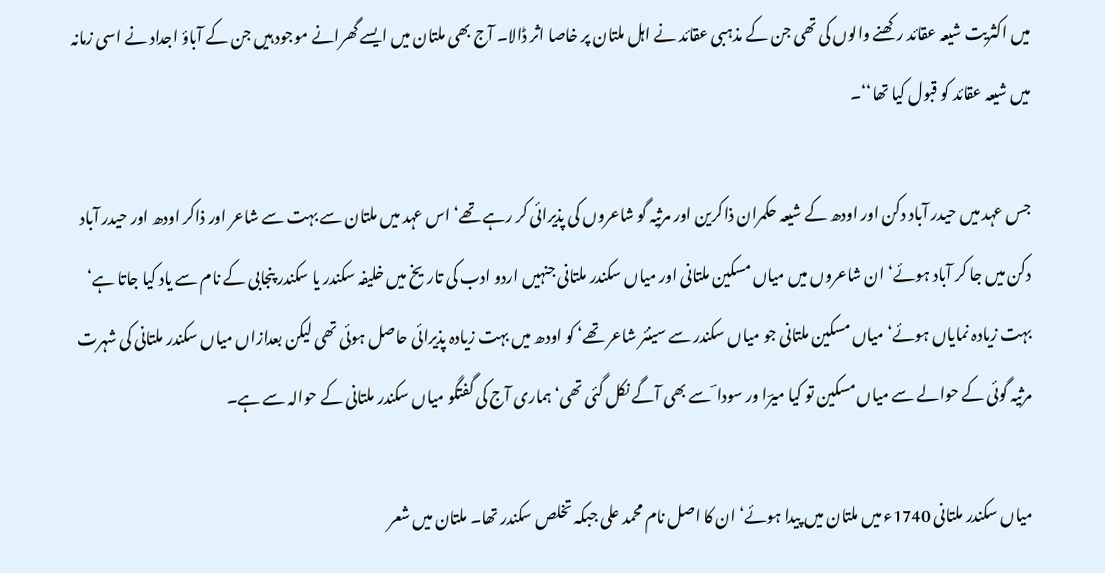میں اکثریت شیعہ عقائد رکھنے والوں کی تھی جن کے مذہبی عقائد نے اہل ملتان پر خاصا اثر ڈالا۔ آج بھی ملتان میں ایسے گھرانے موجود ہیں جن کے آباؤ اجداد نے اسی زمانہ میں شیعہ عقائد کو قبول کیا تھا‘‘۔

جس عہد میں حیدر آباد دکن اور اودھ کے شیعہ حکمران ذاکرین اور مرثیہ گو شاعروں کی پذیرائی کر رہے تھے‘ اس عہد میں ملتان سے بہت سے شاعر اور ذاکر اودھ اور حیدر آباد دکن میں جا کر آباد ہوئے‘ ان شاعروں میں میاں مسکین ملتانی اور میاں سکندر ملتانی جنہیں اردو ادب کی تاریخ میں خلیفہ سکندر یا سکندر پنجابی کے نام سے یاد کیا جاتا ہے‘ بہت زیادہ نمایاں ہوئے‘ میاں مسکین ملتانی جو میاں سکندر سے سینئر شاعر تھے‘ کو اودھ میں بہت زیادہ پذیرائی حاصل ہوئی تھی لیکن بعدازاں میاں سکندر ملتانی کی شہرت مرثیہ گوئی کے حوالے سے میاں مسکین تو کیا میرؔا ور سودا ؔ سے بھی آگے نکل گئی تھی‘ ہماری آج کی گفتگو میاں سکندر ملتانی کے حوالہ سے ہے۔

میاں سکندر ملتانی 1740ء میں ملتان میں پیدا ہوئے‘ ان کا اصل نام محمد علی جبکہ تخلص سکندر تھا۔ ملتان میں شعر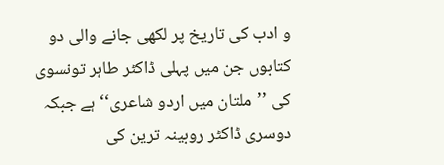و ادب کی تاریخ پر لکھی جانے والی دو کتابوں جن میں پہلی ڈاکٹر طاہر تونسوی کی ’’ملتان میں اردو شاعری‘‘ ہے جبکہ دوسری ڈاکٹر روبینہ ترین کی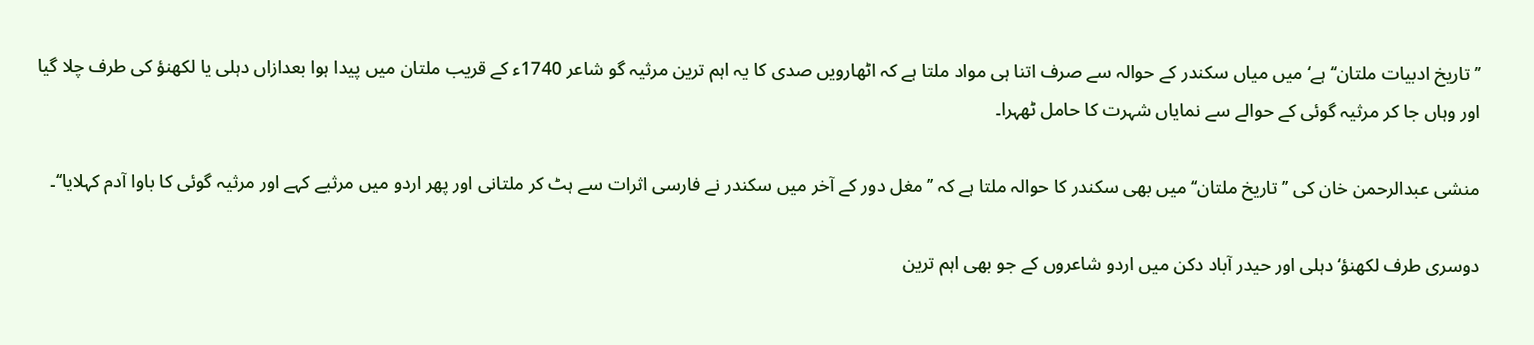’’تاریخ ادبیات ملتان‘‘ ہے‘ میں میاں سکندر کے حوالہ سے صرف اتنا ہی مواد ملتا ہے کہ اٹھارویں صدی کا یہ اہم ترین مرثیہ گو شاعر 1740ء کے قریب ملتان میں پیدا ہوا بعدازاں دہلی یا لکھنؤ کی طرف چلا گیا اور وہاں جا کر مرثیہ گوئی کے حوالے سے نمایاں شہرت کا حامل ٹھہرا۔

منشی عبدالرحمن خان کی ’’تاریخ ملتان‘‘ میں بھی سکندر کا حوالہ ملتا ہے کہ ’’مغل دور کے آخر میں سکندر نے فارسی اثرات سے ہٹ کر ملتانی اور پھر اردو میں مرثیے کہے اور مرثیہ گوئی کا باوا آدم کہلایا‘‘۔

دوسری طرف لکھنؤ‘ دہلی اور حیدر آباد دکن میں اردو شاعروں کے جو بھی اہم ترین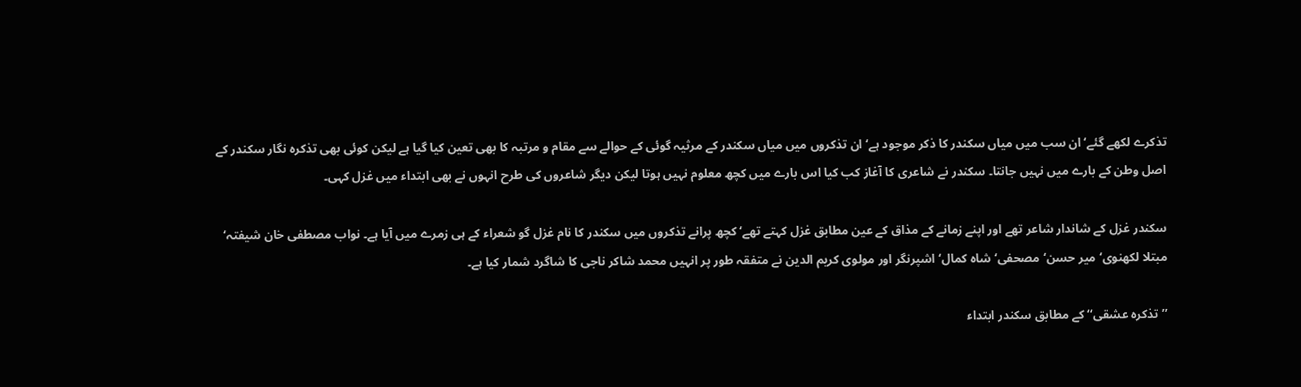تذکرے لکھے گئے‘ ان سب میں میاں سکندر کا ذکر موجود ہے‘ ان تذکروں میں میاں سکندر کے مرثیہ گوئی کے حوالے سے مقام و مرتبہ کا بھی تعین کیا گیا ہے لیکن کوئی بھی تذکرہ نگار سکندر کے اصل وطن کے بارے میں نہیں جانتا۔ سکندر نے شاعری کا آغاز کب کیا اس بارے میں کچھ معلوم نہیں ہوتا لیکن دیگر شاعروں کی طرح انہوں نے بھی ابتداء میں غزل کہی۔

سکندر غزل کے شاندار شاعر تھے اور اپنے زمانے کے مذاق کے عین مطابق غزل کہتے تھے‘ کچھ پرانے تذکروں میں سکندر کا نام غزل گو شعراء کے ہی زمرے میں آیا ہے۔ نواب مصطفی خان شیفتہ‘ مبتلا لکھنوی‘ میر حسن‘ مصحفی‘ شاہ کمال‘ اشپرنگر اور مولوی کریم الدین نے متفقہ طور پر انہیں محمد شاکر ناجی کا شاگرد شمار کیا ہے۔

’’تذکرہ عشقی‘‘ کے مطابق سکندر ابتداء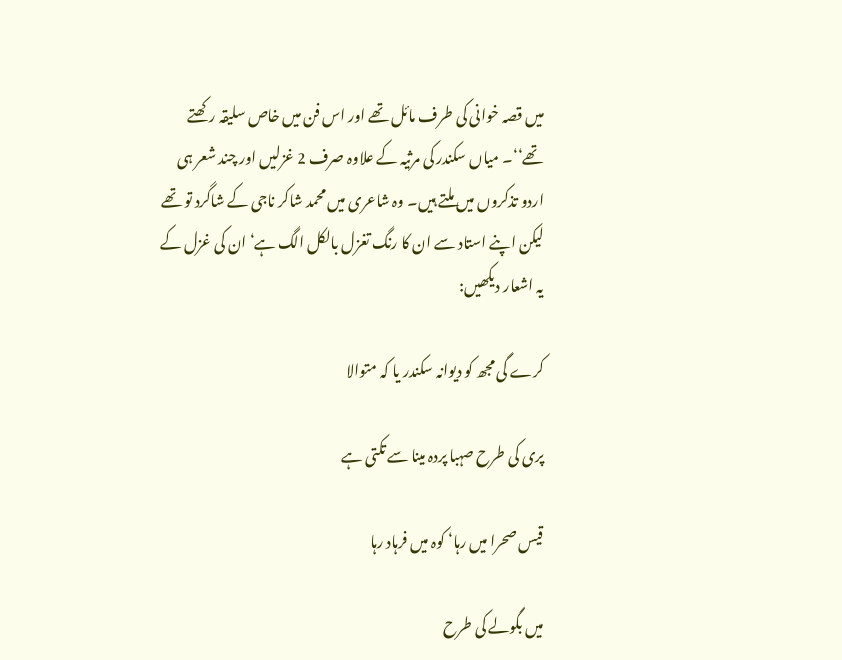میں قصہ خوانی کی طرف مائل تھے اور اس فن میں خاص سلیقہ رکھتے تھے‘‘۔ میاں سکندر کی مرثیہ کے علاوہ صرف 2 غزلیں اور چند شعر ہی اردو تذکروں میں ملتے ہیں۔ وہ شاعری میں محمد شاکر ناجی کے شاگرد تو تھے لیکن اپنے استاد سے ان کا رنگ تغزل بالکل الگ ہے‘ ان کی غزل کے یہ اشعار دیکھیں:

کرے گی مجھ کو دیوانہ سکندر یا کہ متوالا

پری کی طرح صہبا پردہ مینا سے تکتی ہے

قیس صحرا میں رہا‘ کوہ میں فرہاد رہا

میں بگولے کی طرح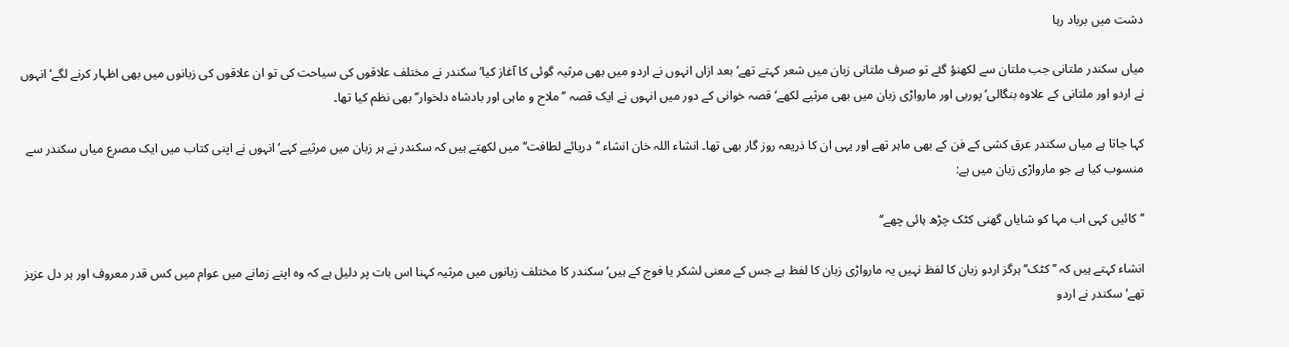دشت میں برباد رہا

میاں سکندر ملتانی جب ملتان سے لکھنؤ گئے تو صرف ملتانی زبان میں شعر کہتے تھے‘ بعد ازاں انہوں نے اردو میں بھی مرثیہ گوئی کا آغاز کیا‘ سکندر نے مختلف علاقوں کی سیاحت کی تو ان علاقوں کی زبانوں میں بھی اظہار کرنے لگے‘ انہوں نے اردو اور ملتانی کے علاوہ بنگالی‘ پوربی اور مارواڑی زبان میں بھی مرثیے لکھے‘ قصہ خوانی کے دور میں انہوں نے ایک قصہ ’’ملاح و ماہی اور بادشاہ دلخوار‘‘ بھی نظم کیا تھا۔

کہا جاتا ہے میاں سکندر عرق کشی کے فن کے بھی ماہر تھے اور یہی ان کا ذریعہ روز گار بھی تھا۔ انشاء اللہ خان انشاء ’’دریائے لطافت‘‘ میں لکھتے ہیں کہ سکندر نے ہر زبان میں مرثیے کہے‘ انہوں نے اپنی کتاب میں ایک مصرع میاں سکندر سے منسوب کیا ہے جو مارواڑی زبان میں ہے:

’’کائیں کہی اب مہا کو شایاں گھنی کٹک چڑھ ہائی چھے‘‘

انشاء کہتے ہیں کہ ’’کٹک‘‘ ہرگز اردو زبان کا لفظ نہیں یہ مارواڑی زبان کا لفظ ہے جس کے معنی لشکر یا فوج کے ہیں‘ سکندر کا مختلف زبانوں میں مرثیہ کہنا اس بات پر دلیل ہے کہ وہ اپنے زمانے میں عوام میں کس قدر معروف اور ہر دل عزیز تھے‘ سکندر نے اردو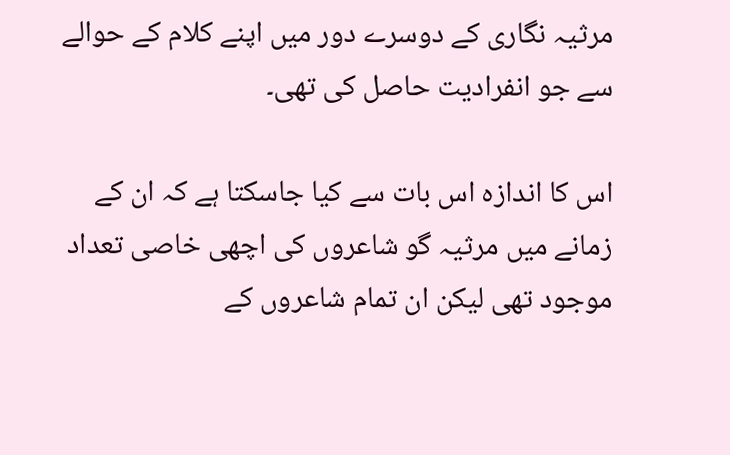مرثیہ نگاری کے دوسرے دور میں اپنے کلام کے حوالے سے جو انفرادیت حاصل کی تھی۔

اس کا اندازہ اس بات سے کیا جاسکتا ہے کہ ان کے زمانے میں مرثیہ گو شاعروں کی اچھی خاصی تعداد موجود تھی لیکن ان تمام شاعروں کے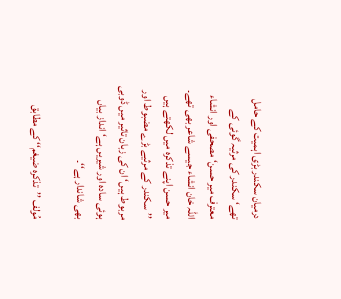درمیان سکندر بڑی اہمیت کے حامل تھے‘ سکندر کی مرثیہ گوئی کے معترف میر حسن‘ مصحفی اور انشاء اللہ خان انشاء جیسے شاعر بھی تھے۔ میر حسن اپنے تذکرہ میں لکھتے ہیں ’’سکندر کے مرثیے بڑے مضبوط اور مربوط ہیں‘ ان کی زبان تاثیر میں ڈوبی ہوئی سادہ اور شیریں ہے‘ انداز بیاں بھی شاندار ہے‘‘۔

مُولف ’’تذکرہ ضیغم‘‘ کے مطابق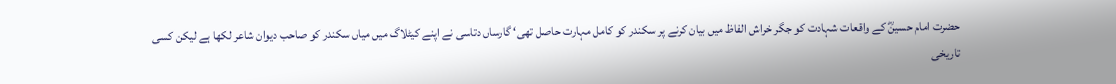حضرت امام حسینؓ کے واقعات شہادت کو جگر خراش الفاظ میں بیان کرنے پر سکندر کو کامل مہارت حاصل تھی‘ گارساں دتاسی نے اپنے کیٹلاگ میں میاں سکندر کو صاحب دیوان شاعر لکھا ہے لیکن کسی تاریخی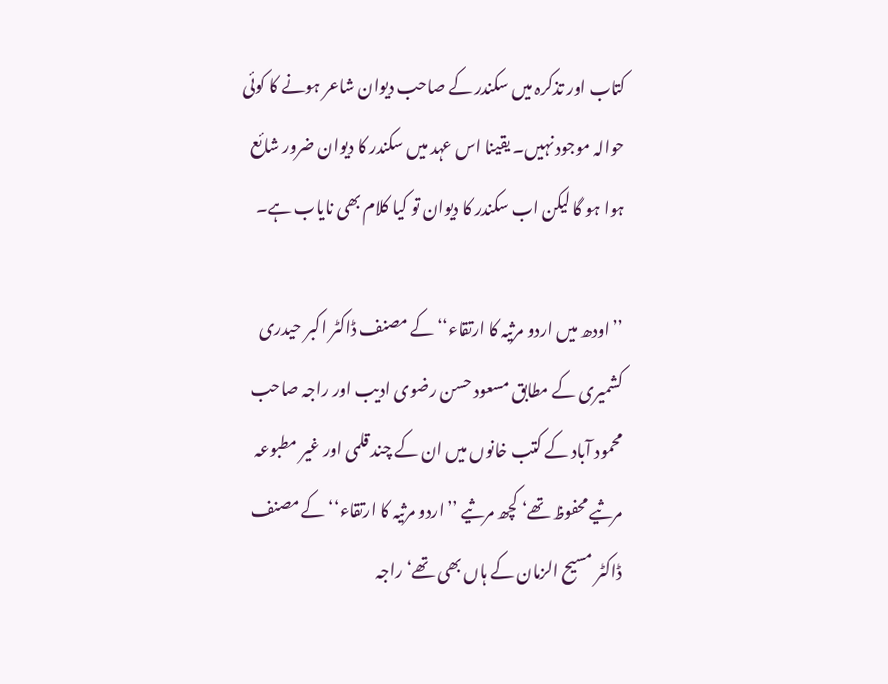کتاب اور تذکرہ میں سکندر کے صاحب دیوان شاعر ہونے کا کوئی حوالہ موجود نہیں۔ یقینا اس عہد میں سکندر کا دیوان ضرور شائع ہوا ہو گا لیکن اب سکندر کا دیوان تو کیا کلام بھی نایاب ہے۔

’’اودھ میں اردو مرثیہ کا ارتقاء‘‘ کے مصنف ڈاکٹر اکبر حیدری کشمیری کے مطابق مسعود حسن رضوی ادیب اور راجہ صاحب محمود آباد کے کتب خانوں میں ان کے چند قلمی اور غیر مطبوعہ مرثیے محفوظ تھے‘ کچھ مرثیے ’’اردو مرثیہ کا ارتقاء‘‘ کے مصنف ڈاکٹر مسیح الزمان کے ہاں بھی تھے‘ راجہ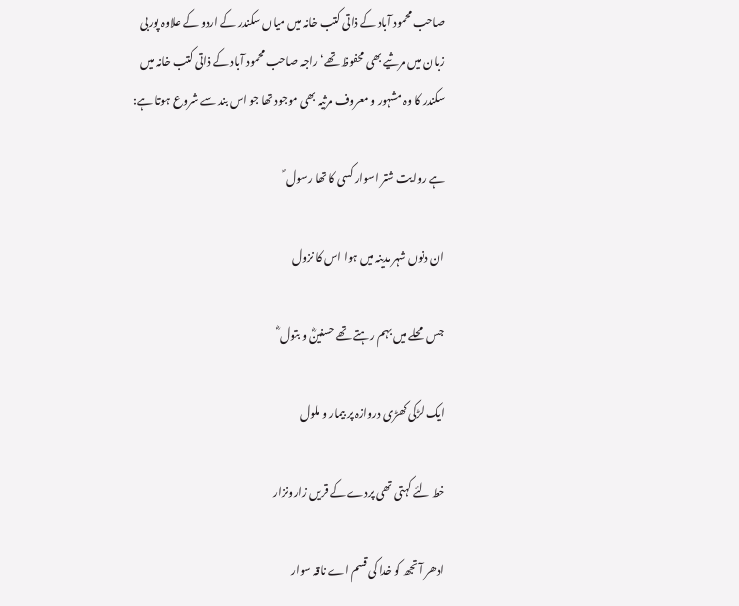صاحب محمود آباد کے ذاتی کتب خانہ میں میاں سکندر کے اردو کے علاوہ پوربی زبان میں مرثیے بھی محفوظ تھے‘ راجہ صاحب محمود آباد کے ذاتی کتب خانہ میں سکندر کا وہ مشہور و معروف مرثیہ بھی موجود تھا جو اس بند سے شروع ہوتا ہے:

ہے روایت شتر اسوار کسی کا تھا رسول ؐ

ان دنوں شہر مدینہ میں ہوا اس کا نزول

جس محلے میں بہم رہتے تھے حسنینؓ و بتول ؓ

ایک لڑکی کھڑی دروازہ پر بیمار و ملول

خط لئے کہتی تھی پردے کے قریں زارونزار

ادھر آ تجھ کو خدا کی قسم اے ناقہ سوار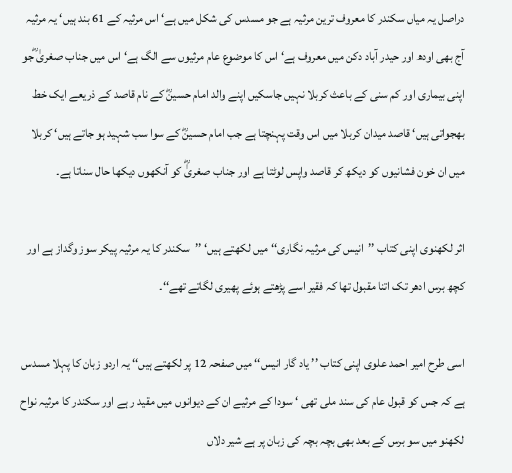دراصل یہ میاں سکندر کا معروف ترین مرثیہ ہے جو مسدس کی شکل میں ہے‘ اس مرثیہ کے 61 بند ہیں‘ یہ مرثیہ آج بھی اودھ اور حیدر آباد دکن میں معروف ہے‘ اس کا موضوع عام مرثیوں سے الگ ہے‘ اس میں جناب صغریٰ ؓجو اپنی بیماری اور کم سنی کے باعث کربلا نہیں جاسکیں اپنے والد امام حسینؓ کے نام قاصد کے ذریعے ایک خط بھجواتی ہیں‘ قاصد میدان کربلا میں اس وقت پہنچتا ہے جب امام حسینؓ کے سوا سب شہید ہو جاتے ہیں‘ کربلا میں ان خون فشانیوں کو دیکھ کر قاصد واپس لوٹتا ہے اور جناب صغریٰؓ کو آنکھوں دیکھا حال سناتا ہے۔

اثر لکھنوی اپنی کتاب ’’انیس کی مرثیہ نگاری‘‘ میں لکھتے ہیں‘ ’’سکندر کا یہ مرثیہ پیکر سوز وگداز ہے اور کچھ برس ادھر تک اتنا مقبول تھا کہ فقیر اسے پڑھتے ہوئے پھیری لگاتے تھے‘‘۔

اسی طرح امیر احمد علوی اپنی کتاب ’’ یاد گار انیس‘‘ میں صفحہ 12 پر لکھتے ہیں‘‘ یہ اردو زبان کا پہلا مسدس ہے کہ جس کو قبول عام کی سند ملی تھی ‘ سودا کے مرثیے ان کے دیوانوں میں مقید ر ہے اور سکندر کا مرثیہ نواح لکھنو میں سو برس کے بعد بھی بچہ بچہ کی زبان پر ہے شیر دلاں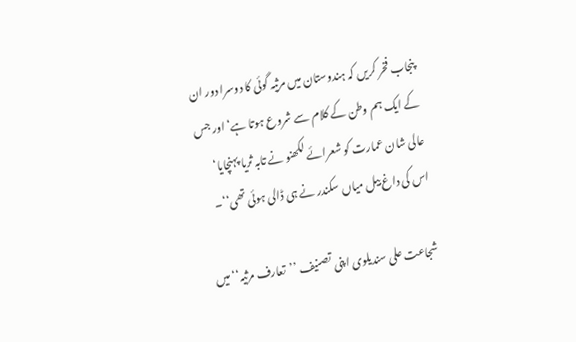پنجاب فخر کریں کہ ہندوستان میں مرثیہ گوئی کا دوسرا دور ان کے ایک ہم وطن کے کلام سے شروع ہوتا ہے‘ اور جس عالی شان عمارت کو شعرائے لکھنو نے تابہ ثریا پہنچایا‘ اس کی داغ بیل میاں سکندر نے ہی ڈالی ہوئی تھی‘‘۔

شجاعت علی سندیلوی اپنی تصنیف ’’تعارف مرثیہ‘‘ میں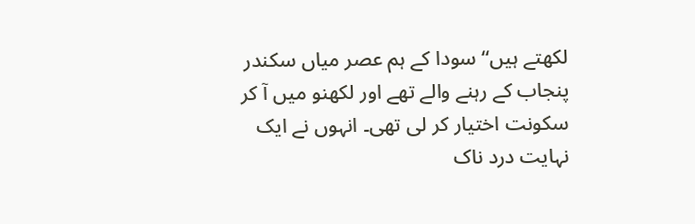لکھتے ہیں‘‘ سودا کے ہم عصر میاں سکندر پنجاب کے رہنے والے تھے اور لکھنو میں آ کر سکونت اختیار کر لی تھی۔ انہوں نے ایک نہایت درد ناک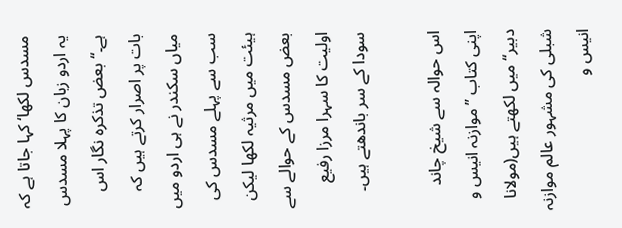مسدس لکھا‘ کہا جاتا ہے کہ یہ اردو زبان کا پہلا مسدس ہے۔‘‘ بعض تذکرہ نگار اس بات پر اصرار کرتے ہیں کہ میاں سکندر نے ہی اردو میں سب سے پہلے مسدس کی ہیئت میں مرثیہ لکھا لیکن بعض مسدس کے حوالے سے اولیت کا سہرا مرزا رفیع سودا کے سر باندھتے ہیں۔

اس حوالہ سے شیخ چاند اپنی کتاب ’’موازنہ انیس و دبیر‘‘ میں لکھتے ہیں(مولانا شبلی کی مشہور عالم موازنہ انیس و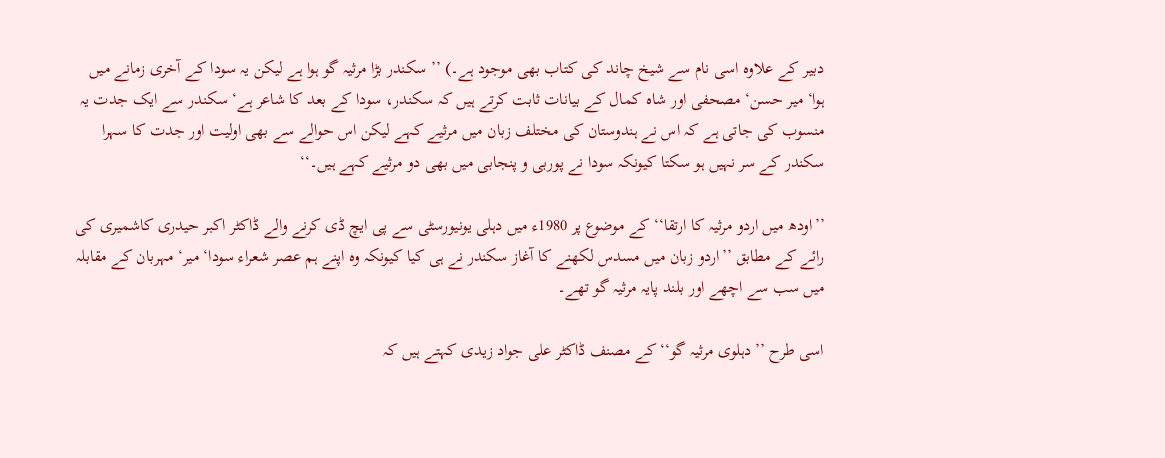دبیر کے علاوہ اسی نام سے شیخ چاند کی کتاب بھی موجود ہے۔) ’’سکندر بڑا مرثیہ گو ہوا ہے لیکن یہ سودا کے آخری زمانے میں ہوا‘ میر حسن‘ مصحفی اور شاہ کمال کے بیانات ثابت کرتے ہیں کہ سکندر، سودا کے بعد کا شاعر ہے‘ سکندر سے ایک جدت یہ منسوب کی جاتی ہے کہ اس نے ہندوستان کی مختلف زبان میں مرثیے کہے لیکن اس حوالے سے بھی اولیت اور جدت کا سہرا سکندر کے سر نہیں ہو سکتا کیونکہ سودا نے پوربی و پنجابی میں بھی دو مرثیے کہے ہیں۔‘‘

’’اودھ میں اردو مرثیہ کا ارتقا‘‘ کے موضوع پر 1980ء میں دہلی یونیورسٹی سے پی ایچ ڈی کرنے والے ڈاکٹر اکبر حیدری کاشمیری کی رائے کے مطابق ’’اردو زبان میں مسدس لکھنے کا آغاز سکندر نے ہی کیا کیونکہ وہ اپنے ہم عصر شعراء سودا‘ میر‘ مہربان کے مقابلہ میں سب سے اچھے اور بلند پایہ مرثیہ گو تھے۔

اسی طرح ’’دہلوی مرثیہ گو‘‘ کے مصنف ڈاکٹر علی جواد زیدی کہتے ہیں کہ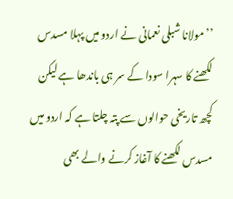’’مولانا شبلی نعمانی نے اردو میں پہلا مسدس لکھنے کا سہرا سودا کے سر ہی باندھا ہے لیکن کچھ تاریخی حوالوں سے پتہ چلتا ہے کہ اردو میں مسدس لکھنے کا آغاز کرنے والے بھی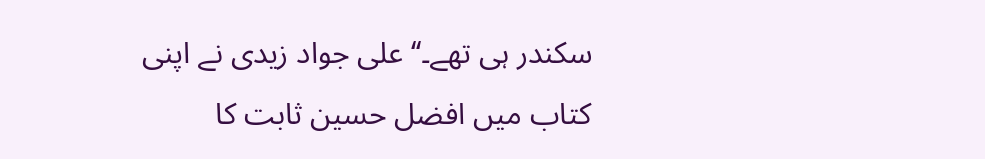سکندر ہی تھے۔‘‘ علی جواد زیدی نے اپنی کتاب میں افضل حسین ثابت کا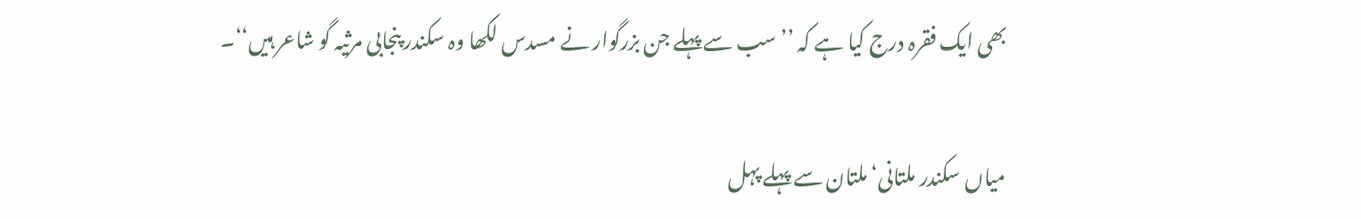بھی ایک فقرہ درج کیا ہے کہ ’’سب سے پہلے جن بزرگوار نے مسدس لکھا وہ سکندر پنجابی مرثیہ گو شاعر ہیں‘‘۔

میاں سکندر ملتانی‘ ملتان سے پہلے پہل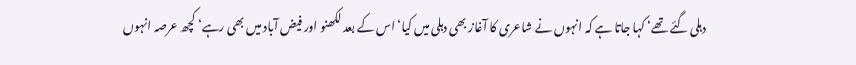دہلی گئے تھے‘ کہا جاتا ہے کہ انہوں نے شاعری کا آغاز بھی دہلی میں کیا‘ اس کے بعد لکھنو اور فیض آباد میں بھی رہے‘ کچھ عرصہ انہوں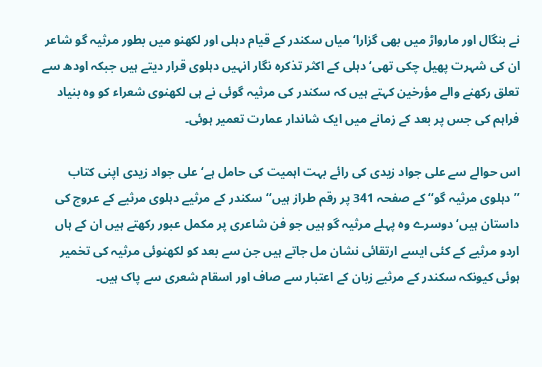نے بنگال اور مارواڑ میں بھی گزارا‘ میاں سکندر کے قیام دہلی اور لکھنو میں بطور مرثیہ گو شاعر ان کی شہرت پھیل چکی تھی‘ دہلی کے اکثر تذکرہ نگار انہیں دہلوی قرار دیتے ہیں جبکہ اودھ سے تعلق رکھنے والے مؤرخین کہتے ہیں کہ سکندر کی مرثیہ گوئی نے ہی لکھنوی شعراء کو وہ بنیاد فراہم کی جس پر بعد کے زمانے میں ایک شاندار عمارت تعمیر ہوئی۔

اس حوالے سے علی جواد زیدی کی رائے بہت اہمیت کی حامل ہے‘ علی جواد زیدی اپنی کتاب ’’دہلوی مرثیہ گو‘‘ کے صفحہ 341 پر رقم طراز ہیں‘‘ سکندر کے مرثیے دہلوی مرثیے کے عروج کی داستان ہیں‘ دوسرے وہ پہلے مرثیہ گو ہیں جو فن شاعری پر مکمل عبور رکھتے ہیں ان کے ہاں اردو مرثیے کے کئی ایسے ارتقائی نشان مل جاتے ہیں جن سے بعد کو لکھنوئی مرثیہ کی تخمیر ہوئی کیونکہ سکندر کے مرثیے زبان کے اعتبار سے صاف اور اسقام شعری سے پاک ہیں۔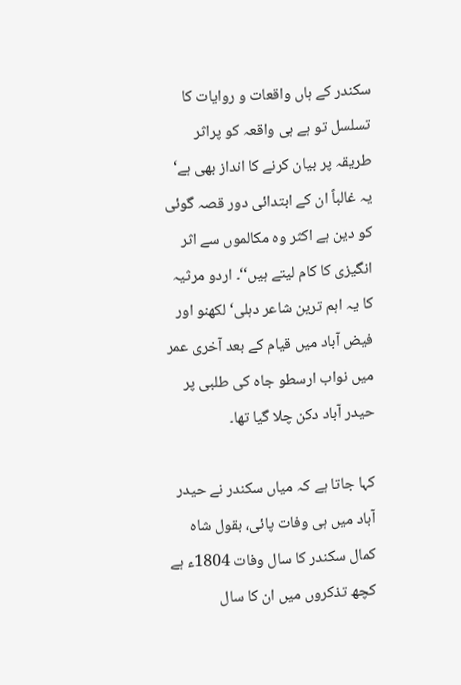سکندر کے ہاں واقعات و روایات کا تسلسل تو ہے ہی واقعہ کو پراثر طریقہ پر بیان کرنے کا انداز بھی ہے‘ یہ غالباً ان کے ابتدائی دور قصہ گوئی کو دین ہے اکثر وہ مکالموں سے اثر انگیزی کا کام لیتے ہیں‘‘۔ اردو مرثیہ کا یہ اہم ترین شاعر دہلی‘ لکھنو اور فیض آباد میں قیام کے بعد آخری عمر میں نواب ارسطو جاہ کی طلبی پر حیدر آباد دکن چلا گیا تھا۔

کہا جاتا ہے کہ میاں سکندر نے حیدر آباد میں ہی وفات پائی، بقول شاہ کمال سکندر کا سال وفات 1804ء ہے کچھ تذکروں میں ان کا سال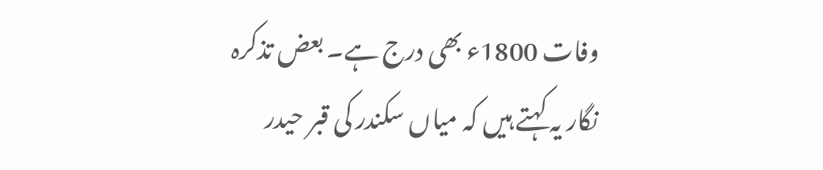وفات 1800ء بھی درج ہے۔ بعض تذکرہ نگار یہ کہتے ہیں کہ میاں سکندر کی قبر حیدر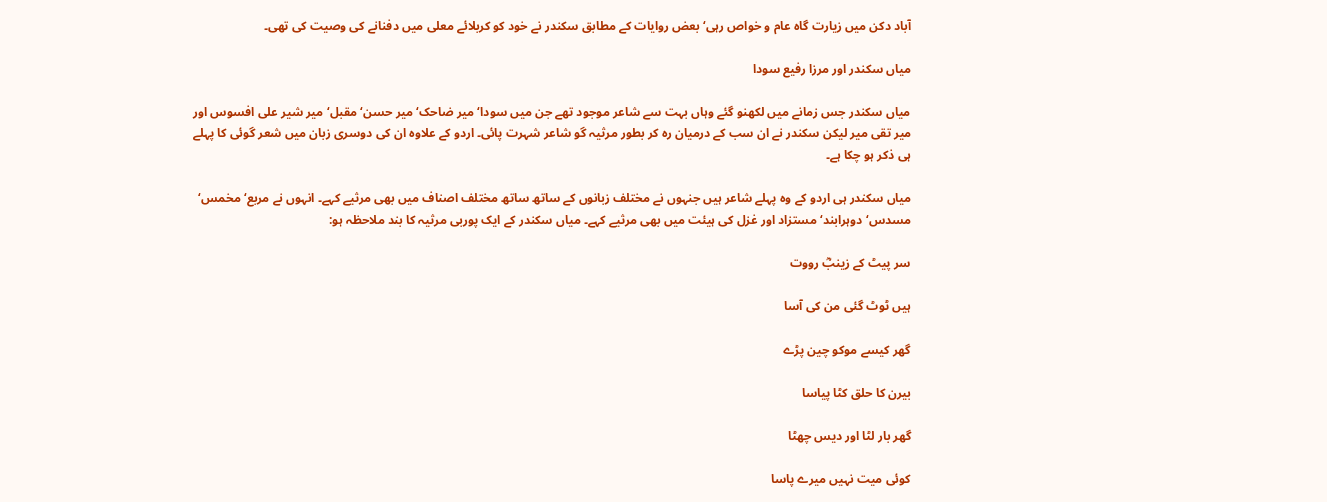آباد دکن میں زیارت گاہ عام و خواص رہی‘ بعض روایات کے مطابق سکندر نے خود کو کربلائے معلی میں دفنانے کی وصیت کی تھی۔

میاں سکندر اور مرزا رفیع سودا

میاں سکندر جس زمانے میں لکھنو گئے وہاں بہت سے شاعر موجود تھے جن میں سودا‘ میر ضاحک‘ میر حسن‘ مقبل‘ میر شیر علی افسوس اور میر تقی میر لیکن سکندر نے ان سب کے درمیان رہ کر بطور مرثیہ گو شاعر شہرت پائی۔ اردو کے علاوہ ان کی دوسری زبان میں شعر گوئی کا پہلے ہی ذکر ہو چکا ہے۔

میاں سکندر ہی اردو کے وہ پہلے شاعر ہیں جنہوں نے مختلف زبانوں کے ساتھ ساتھ مختلف اصناف میں بھی مرثیے کہے۔ انہوں نے مربع‘ مخمس‘ مسدس‘ دوہرابند‘ مستزاد اور غزل کی ہیئت میں بھی مرثیے کہے۔ میاں سکندر کے ایک پوربی مرثیہ کا بند ملاحظہ ہو:

سر پیٹ کے زینبؓ رووت

ہیں ٹوٹ گئی من کی آسا

گھر کیسے موکو چین پڑے

بیرن کا حلق کٹا پیاسا

گھر بار لٹا اور دیس چھٹا

کوئی میت نہیں میرے پاسا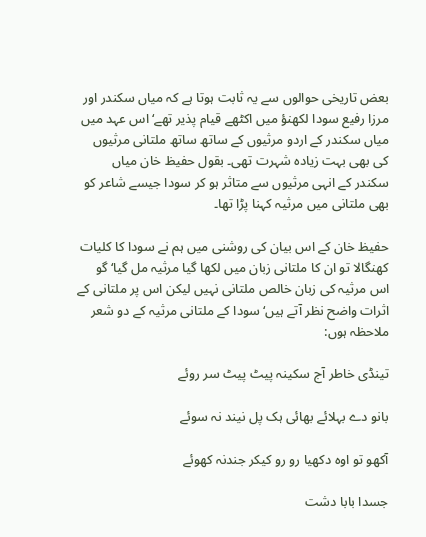بعض تاریخی حوالوں سے یہ ثابت ہوتا ہے کہ میاں سکندر اور مرزا رفیع سودا لکھنؤ میں اکٹھے قیام پذیر تھے‘ اس عہد میں میاں سکندر کے اردو مرثیوں کے ساتھ ساتھ ملتانی مرثیوں کی بھی بہت زیادہ شہرت تھی۔ بقول حفیظ خان میاں سکندر کے انہی مرثیوں سے متاثر ہو کر سودا جیسے شاعر کو بھی ملتانی میں مرثیہ کہنا پڑا تھا۔

حفیظ خان کے اس بیان کی روشنی میں ہم نے سودا کا کلیات کھنگالا تو ان کا ملتانی زبان میں لکھا گیا مرثیہ مل گیا‘ گو اس مرثیہ کی زبان خالص ملتانی نہیں لیکن اس پر ملتانی کے اثرات واضح نظر آتے ہیں‘ سودا کے ملتانی مرثیہ کے دو شعر ملاحظہ ہوں:

تینڈی خاطر آج سکینہ پیٹ پیٹ سر روئے

بانو دے بہلائے بھائی ہک پل نیند نہ سوئے

آکھو تو اوہ دکھیا رو رو کیکر جندنہ کھوئے

جسدا بابا دشت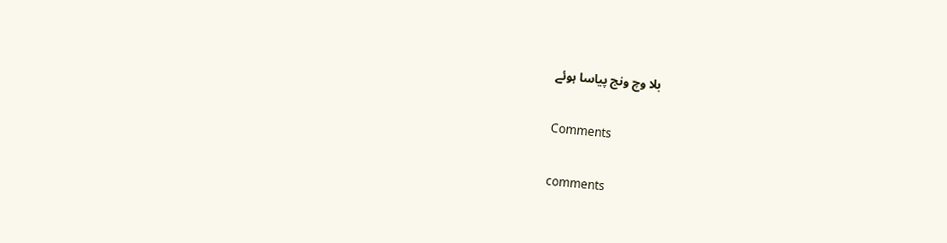بلا وچ ونج پیاسا ہوئے

Comments

comments